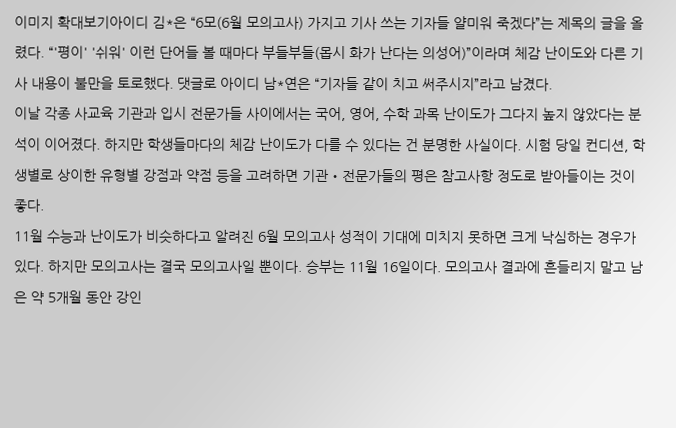이미지 확대보기아이디 김*은 “6모(6월 모의고사) 가지고 기사 쓰는 기자들 얄미워 죽겠다”는 제목의 글을 올렸다. “'평이' '쉬워' 이런 단어들 볼 때마다 부들부들(몹시 화가 난다는 의성어)”이라며 체감 난이도와 다른 기사 내용이 불만을 토로했다. 댓글로 아이디 남*연은 “기자들 같이 치고 써주시지”라고 남겼다.
이날 각종 사교육 기관과 입시 전문가들 사이에서는 국어, 영어, 수학 과목 난이도가 그다지 높지 않았다는 분석이 이어졌다. 하지만 학생들마다의 체감 난이도가 다를 수 있다는 건 분명한 사실이다. 시험 당일 컨디션, 학생별로 상이한 유형별 강점과 약점 등을 고려하면 기관‧전문가들의 평은 참고사항 정도로 받아들이는 것이 좋다.
11월 수능과 난이도가 비슷하다고 알려진 6월 모의고사 성적이 기대에 미치지 못하면 크게 낙심하는 경우가 있다. 하지만 모의고사는 결국 모의고사일 뿐이다. 승부는 11월 16일이다. 모의고사 결과에 흔들리지 말고 남은 약 5개월 동안 강인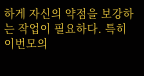하게 자신의 약점을 보강하는 작업이 필요하다. 특히 이번모의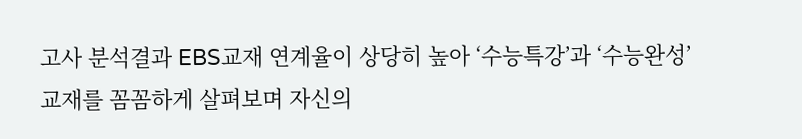고사 분석결과 EBS교재 연계율이 상당히 높아 ‘수능특강’과 ‘수능완성’ 교재를 꼼꼼하게 살펴보며 자신의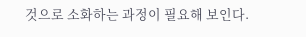것으로 소화하는 과정이 필요해 보인다.